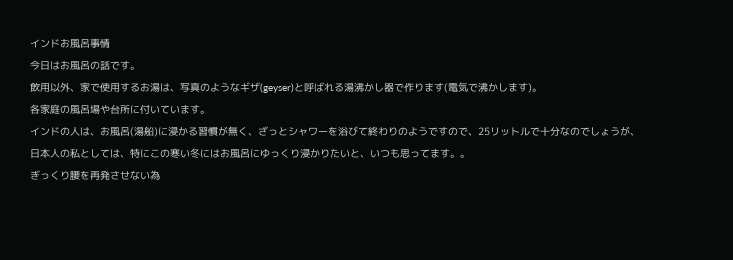インドお風呂事情
今日はお風呂の話です。
飲用以外、家で使用するお湯は、写真のようなギザ(geyser)と呼ばれる湯沸かし器で作ります(電気で沸かします)。
各家庭の風呂場や台所に付いています。
インドの人は、お風呂(湯船)に浸かる習慣が無く、ざっとシャワーを浴びて終わりのようですので、25リットルで十分なのでしょうが、
日本人の私としては、特にこの寒い冬にはお風呂にゆっくり浸かりたいと、いつも思ってます。。
ぎっくり腰を再発させない為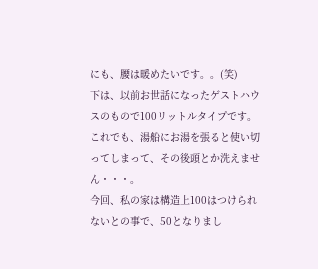にも、腰は暖めたいです。。(笑)
下は、以前お世話になったゲストハウスのもので100リットルタイプです。
これでも、湯船にお湯を張ると使い切ってしまって、その後頭とか洗えません・・・。
今回、私の家は構造上100はつけられないとの事で、50となりまし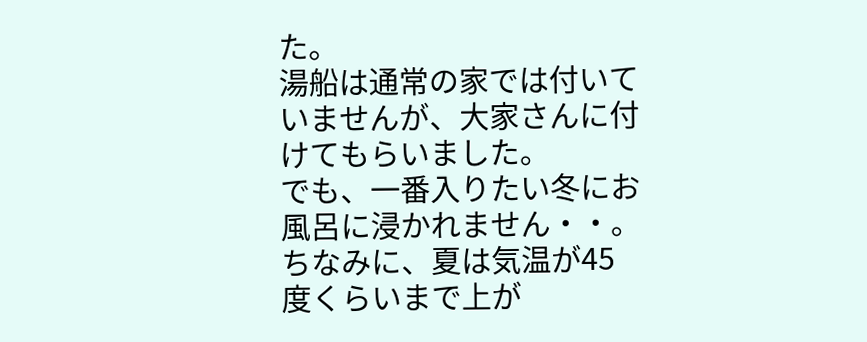た。
湯船は通常の家では付いていませんが、大家さんに付けてもらいました。
でも、一番入りたい冬にお風呂に浸かれません・・。
ちなみに、夏は気温が45度くらいまで上が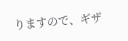りますので、ギザ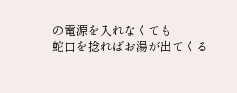の電源を入れなくても
蛇口を捻ればお湯が出てくる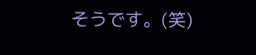そうです。(笑)